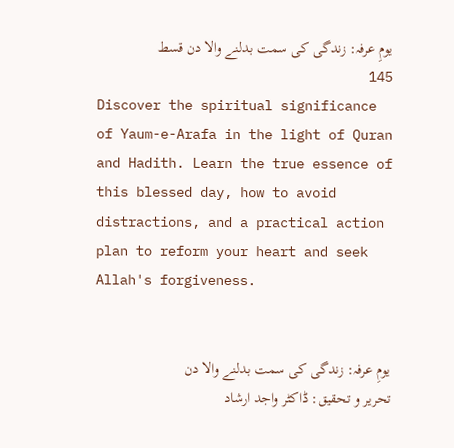یومِ عرفہ: زندگی کی سمت بدلنے والا دن قسط 145
Discover the spiritual significance of Yaum-e-Arafa in the light of Quran and Hadith. Learn the true essence of this blessed day, how to avoid distractions, and a practical action plan to reform your heart and seek Allah's forgiveness.


یومِ عرفہ: زندگی کی سمت بدلنے والا دن
تحریر و تحقیق: ڈاکٹر واجد ارشاد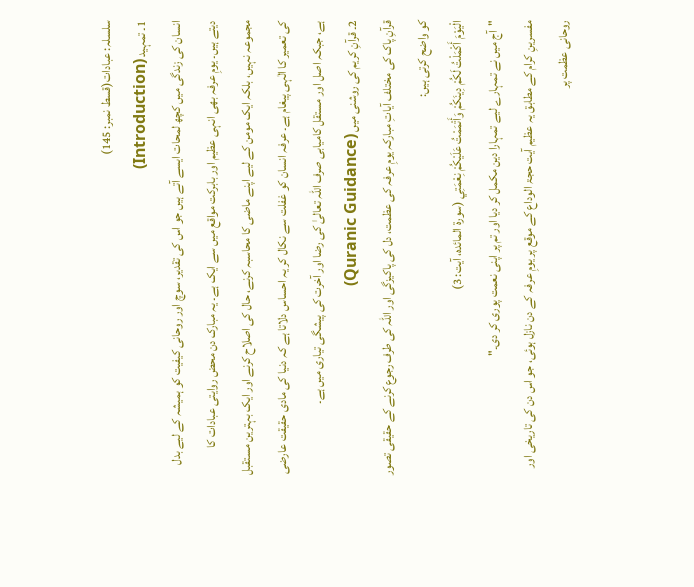سلسلہ: عبادات(قسط نمبر: 145)
1۔ تمہید (Introduction)
انسان کی زندگی میں کچھ لمحات ایسے آتے ہیں جو اس کی تقدیر، سوچ اور روحانی کیفیت کو ہمیشہ کے لیے بدل دیتے ہیں۔ یومِ عرفہ بھی انہی عظیم اور بابرکت مواقع میں سے ایک ہے۔ یہ مبارک دن محض روایتی عبادات کا مجموعہ نہیں، بلکہ ایک مومن کے لیے اپنے ماضی کا محاسبہ کرنے، حال کی اصلاح کرنے اور ایک بہترین مستقبل کی تعمیر کا الٰہی پیغام ہے۔ عرفہ انسان کو غفلت سے نکال کر یہ احساس دلاتا ہے کہ دنیا کی مادی حقیقت عارضی ہے، جبکہ اصل اور مستقل کامیابی صرف اللہ تعالیٰ کی رضا اور آخرت کی پیشگی تیاری میں ہے۔
2۔ قرآنِ کریم کی روشنی میں (Quranic Guidance)
قرآنِ پاک کی مختلف آیاتِ مبارکہ یومِ عرفہ کی عظمت، دل کی پاکیزگی اور اللہ کی طرف رجوع کرنے کے حقیقی تصور کو واضح کرتی ہیں:
الْيَوْمَ أَكْمَلْتُ لَكُمْ دِينَكُمْ وَأَتْمَمْتُ عَلَيْكُمْ نِعْمَتِي (سورۃ المائدہ، آیت: 3)
"آج میں نے تمہارے لیے تمہارا دین مکمل کر دیا اور تم پر اپنی نعمت پوری کر دی۔"
مفسرینِ کرام کے مطابق یہ عظیم آیت حجۃ الوداع کے موقع پر یومِ عرفہ کے دن نازل ہوئی، جو اس دن کی تاریخی اور روحانی عظمت پر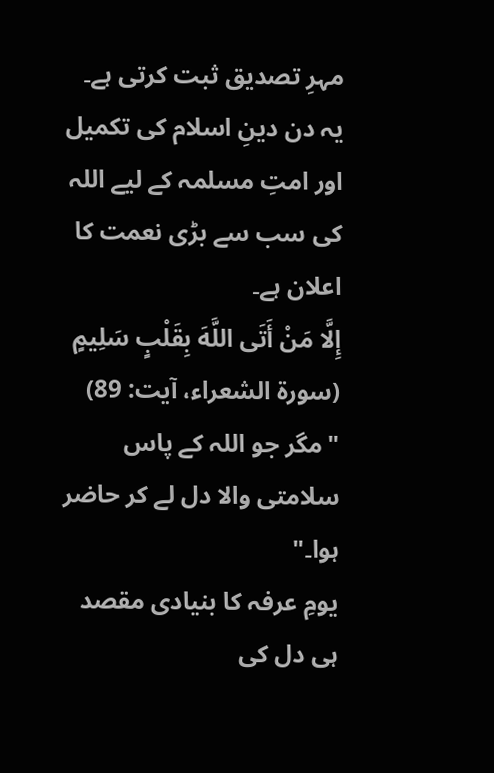مہرِ تصدیق ثبت کرتی ہے۔ یہ دن دینِ اسلام کی تکمیل اور امتِ مسلمہ کے لیے اللہ کی سب سے بڑی نعمت کا اعلان ہے۔
إِلَّا مَنْ أَتَى اللَّهَ بِقَلْبٍ سَلِيمٍ (سورۃ الشعراء، آیت: 89)
"مگر جو اللہ کے پاس سلامتی والا دل لے کر حاضر ہوا۔"
یومِ عرفہ کا بنیادی مقصد ہی دل کی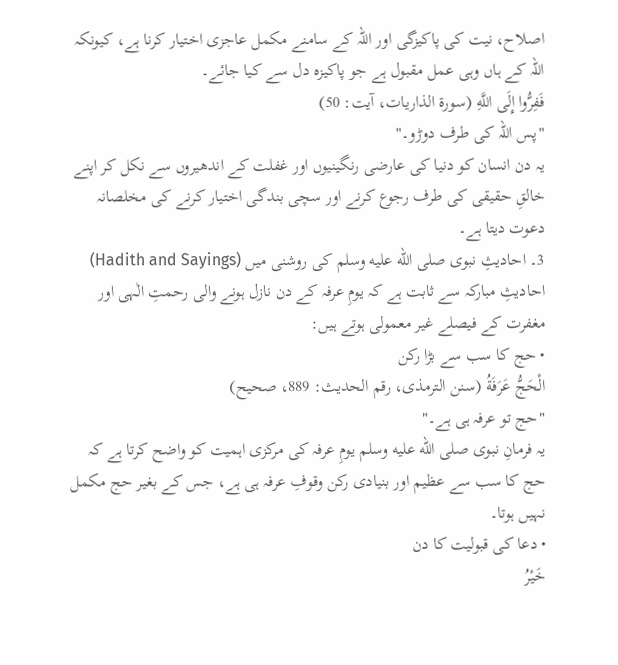اصلاح، نیت کی پاکیزگی اور اللہ کے سامنے مکمل عاجزی اختیار کرنا ہے، کیونکہ اللہ کے ہاں وہی عمل مقبول ہے جو پاکیزہ دل سے کیا جائے۔
فَفِرُّوا إِلَى اللَّهِ (سورۃ الذاریات، آیت: 50)
"پس اللہ کی طرف دوڑو۔"
یہ دن انسان کو دنیا کی عارضی رنگینیوں اور غفلت کے اندھیروں سے نکل کر اپنے خالقِ حقیقی کی طرف رجوع کرنے اور سچی بندگی اختیار کرنے کی مخلصانہ دعوت دیتا ہے۔
3۔ احادیثِ نبوی صلى الله عليه وسلم کی روشنی میں (Hadith and Sayings)
احادیثِ مبارکہ سے ثابت ہے کہ یومِ عرفہ کے دن نازل ہونے والی رحمتِ الٰہی اور مغفرت کے فیصلے غیر معمولی ہوتے ہیں:
• حج کا سب سے بڑا رکن
الْحَجُّ عَرَفَةُ (سنن الترمذی، رقم الحدیث: 889، صحیح)
"حج تو عرفہ ہی ہے۔"
یہ فرمانِ نبوی صلى الله عليه وسلم یومِ عرفہ کی مرکزی اہمیت کو واضح کرتا ہے کہ حج کا سب سے عظیم اور بنیادی رکن وقوفِ عرفہ ہی ہے، جس کے بغیر حج مکمل نہیں ہوتا۔
• دعا کی قبولیت کا دن
خَيْرُ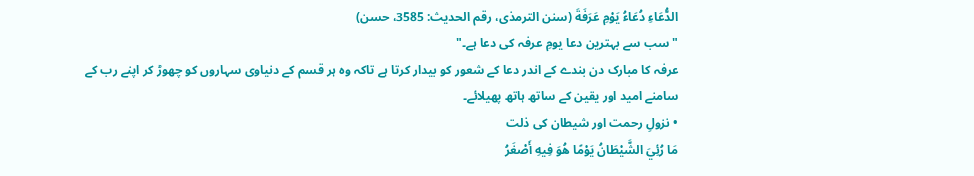الدُّعَاءِ دُعَاءُ يَوْمِ عَرَفَةَ (سنن الترمذی، رقم الحدیث: 3585، حسن)
"سب سے بہترین دعا یومِ عرفہ کی دعا ہے۔"
عرفہ کا مبارک دن بندے کے اندر دعا کے شعور کو بیدار کرتا ہے تاکہ وہ ہر قسم کے دنیاوی سہاروں کو چھوڑ کر اپنے رب کے سامنے امید اور یقین کے ساتھ ہاتھ پھیلائے۔
• نزولِ رحمت اور شیطان کی ذلت
مَا رُئِيَ الشَّيْطَانُ يَوْمًا هُوَ فِيهِ أَصْغَرُ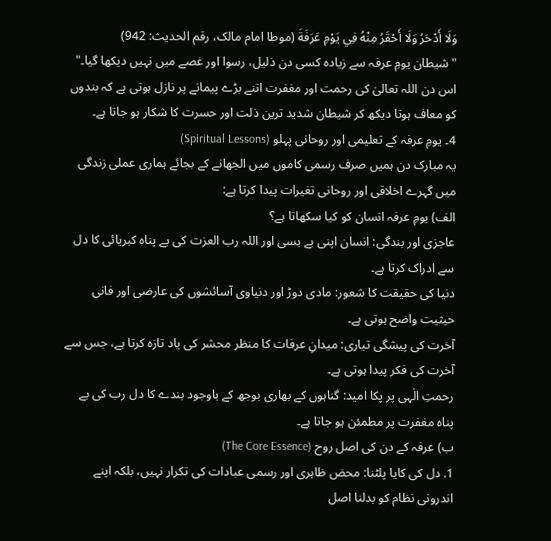وَلَا أَدْحَرُ وَلَا أَحْقَرُ مِنْهُ فِي يَوْمِ عَرَفَةَ (موطا امام مالک، رقم الحدیث: 942)
"شیطان یومِ عرفہ سے زیادہ کسی دن ذلیل، رسوا اور غصے میں نہیں دیکھا گیا۔"
اس دن اللہ تعالیٰ کی رحمت اور مغفرت اتنے بڑے پیمانے پر نازل ہوتی ہے کہ بندوں کو معاف ہوتا دیکھ کر شیطان شدید ترین ذلت اور حسرت کا شکار ہو جاتا ہے۔
4۔ یومِ عرفہ کے تعلیمی اور روحانی پہلو (Spiritual Lessons)
یہ مبارک دن ہمیں صرف رسمی کاموں میں الجھانے کے بجائے ہماری عملی زندگی میں گہرے اخلاقی اور روحانی تغیرات پیدا کرتا ہے:
الف) یومِ عرفہ انسان کو کیا سکھاتا ہے؟
عاجزی اور بندگی: انسان اپنی بے بسی اور اللہ رب العزت کی بے پناہ کبریائی کا دل سے ادراک کرتا ہے۔
دنیا کی حقیقت کا شعور: مادی دوڑ اور دنیاوی آسائشوں کی عارضی اور فانی حیثیت واضح ہوتی ہے۔
آخرت کی پیشگی تیاری: میدانِ عرفات کا منظر محشر کی یاد تازہ کرتا ہے، جس سے آخرت کی فکر پیدا ہوتی ہے۔
رحمتِ الٰہی پر پکا امید: گناہوں کے بھاری بوجھ کے باوجود بندے کا دل رب کی بے پناہ مغفرت پر مطمئن ہو جاتا ہے۔
ب) عرفہ کے دن کی اصل روح (The Core Essence)
1. دل کی کایا پلٹنا: محض ظاہری اور رسمی عبادات کی تکرار نہیں، بلکہ اپنے اندرونی نظام کو بدلنا اصل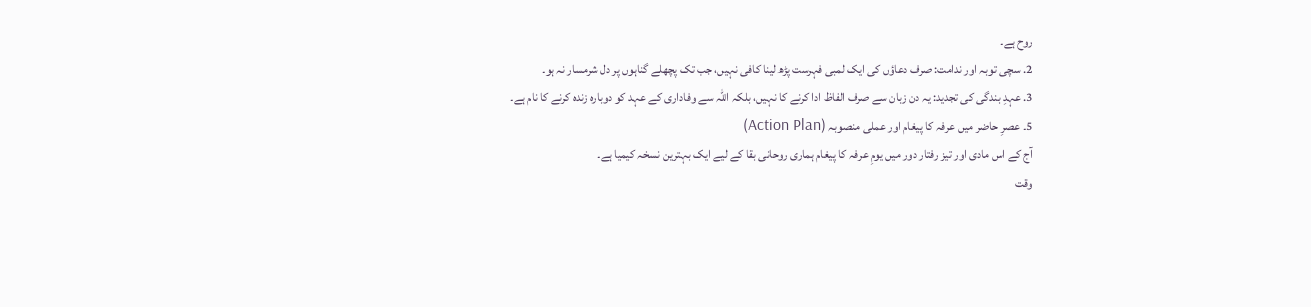روح ہے۔
2. سچی توبہ اور ندامت: صرف دعاؤں کی ایک لمبی فہرست پڑھ لینا کافی نہیں، جب تک پچھلے گناہوں پر دل شرمسار نہ ہو۔
3. عہدِ بندگی کی تجدید: یہ دن زبان سے صرف الفاظ ادا کرنے کا نہیں، بلکہ اللہ سے وفاداری کے عہد کو دوبارہ زندہ کرنے کا نام ہے۔
5۔ عصرِ حاضر میں عرفہ کا پیغام اور عملی منصوبہ (Action Plan)
آج کے اس مادی اور تیز رفتار دور میں یومِ عرفہ کا پیغام ہماری روحانی بقا کے لیے ایک بہترین نسخہ کیمیا ہے۔
وقت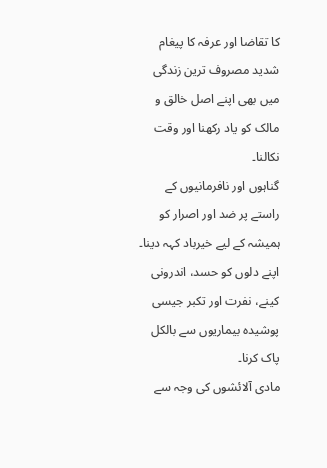کا تقاضا اور عرفہ کا پیغام
شدید مصروف ترین زندگی میں بھی اپنے اصل خالق و مالک کو یاد رکھنا اور وقت نکالنا۔
گناہوں اور نافرمانیوں کے راستے پر ضد اور اصرار کو ہمیشہ کے لیے خیرباد کہہ دینا۔
اپنے دلوں کو حسد، اندرونی کینے، نفرت اور تکبر جیسی پوشیدہ بیماریوں سے بالکل پاک کرنا۔
مادی آلائشوں کی وجہ سے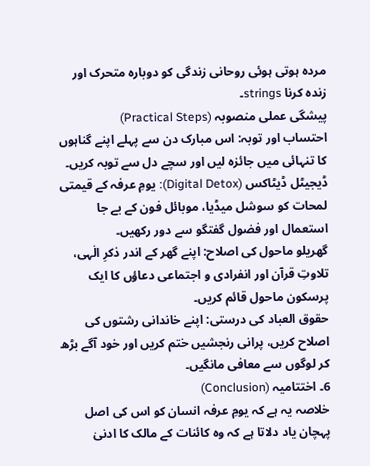مردہ ہوتی ہوئی روحانی زندگی کو دوبارہ متحرک اور زندہ کرنا strings۔
پیشگی عملی منصوبہ (Practical Steps)
احتساب اور توبہ: اس مبارک دن سے پہلے اپنے گناہوں کا تنہائی میں جائزہ لیں اور سچے دل سے توبہ کریں۔
ڈیجیٹل ڈیٹاکس (Digital Detox): یومِ عرفہ کے قیمتی لمحات کو سوشل میڈیا، موبائل فون کے بے جا استعمال اور فضول گفتگو سے دور رکھیں۔
گھریلو ماحول کی اصلاح: اپنے گھر کے اندر ذکرِ الٰہی، تلاوتِ قرآن اور انفرادی و اجتماعی دعاؤں کا ایک پرسکون ماحول قائم کریں۔
حقوق العباد کی درستی: اپنے خاندانی رشتوں کی اصلاح کریں، پرانی رنجشیں ختم کریں اور خود آگے بڑھ کر لوگوں سے معافی مانگیں۔
6۔ اختتامیہ (Conclusion)
خلاصہ یہ ہے کہ یومِ عرفہ انسان کو اس کی اصل پہچان یاد دلاتا ہے کہ وہ کائنات کے مالک کا ادنیٰ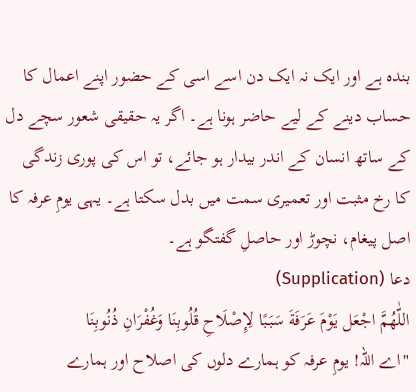بندہ ہے اور ایک نہ ایک دن اسے اسی کے حضور اپنے اعمال کا حساب دینے کے لیے حاضر ہونا ہے۔ اگر یہ حقیقی شعور سچے دل کے ساتھ انسان کے اندر بیدار ہو جائے، تو اس کی پوری زندگی کا رخ مثبت اور تعمیری سمت میں بدل سکتا ہے۔ یہی یومِ عرفہ کا اصل پیغام، نچوڑ اور حاصلِ گفتگو ہے۔
دعا (Supplication)
اللّٰهُمَّ اجْعَل يَوْمَ عَرَفَةَ سَبَبًا لِإِصْلَاحِ قُلُوبِنَا وَغُفْرَانِ ذُنُوبِنَا
"اے اللہ! یومِ عرفہ کو ہمارے دلوں کی اصلاح اور ہمارے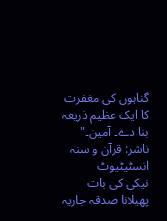گناہوں کی مغفرت کا ایک عظیم ذریعہ بنا دے۔ آمین۔"
ناشر: قرآن و سنہ انسٹیٹیوٹ
نیکی کی بات پھیلانا صدقہ جاریہ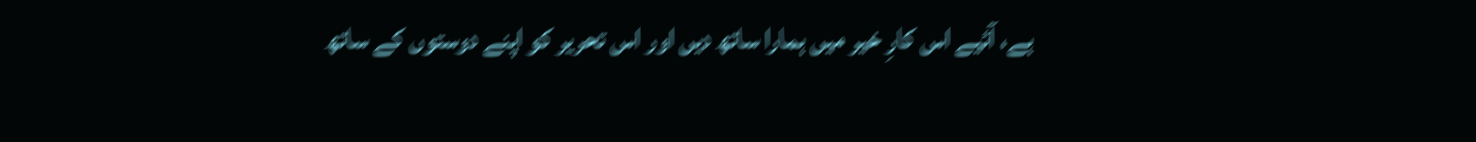ہے، آئیے اس کارِ خیر میں ہمارا ساتھ دیں اور اس تحریر کو اپنے دوستوں کے ساتھ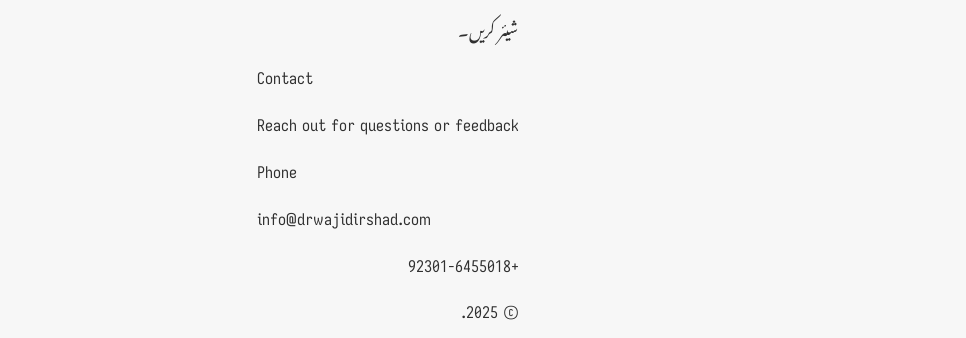شیئر کریں۔
Contact
Reach out for questions or feedback
Phone
info@drwajidirshad.com
+92301-6455018
© 2025.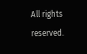All rights reserved.